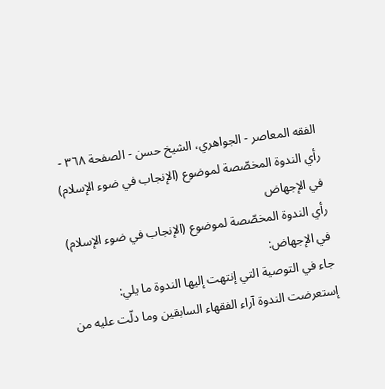الفقه المعاصر - الجواهري، الشيخ حسن - الصفحة ٣٦٨ - رأي الندوة المخصّصة لموضوع (الإنجاب في ضوء الإسلام) في الإجهاض
رأي الندوة المخصّصة لموضوع (الإنجاب في ضوء الإسلام) في الإجهاض:
جاء في التوصية التي إنتهت إليها الندوة ما يلي:
إستعرضت الندوة آراء الفقهاء السابقين وما دلّت عليه من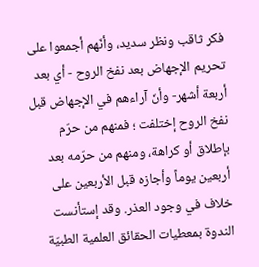فكر ثاقب ونظر سديد، وأنّهم أجمعوا على تحريم الإجهاض بعد نفخ الروح - أي بعد أربعة أشهر- وأنّ آراءهم في الإجهاض قبل نفخ الروح إختلفت ؛ فمنهم من حرّم بإطلاق أو كراهة، ومنهم من حرّمه بعد أربعين يوماً وأجازه قبل الأربعين على خلاف في وجود العذر. وقد إستأنست الندوة بمعطيات الحقائق العلمية الطبيّة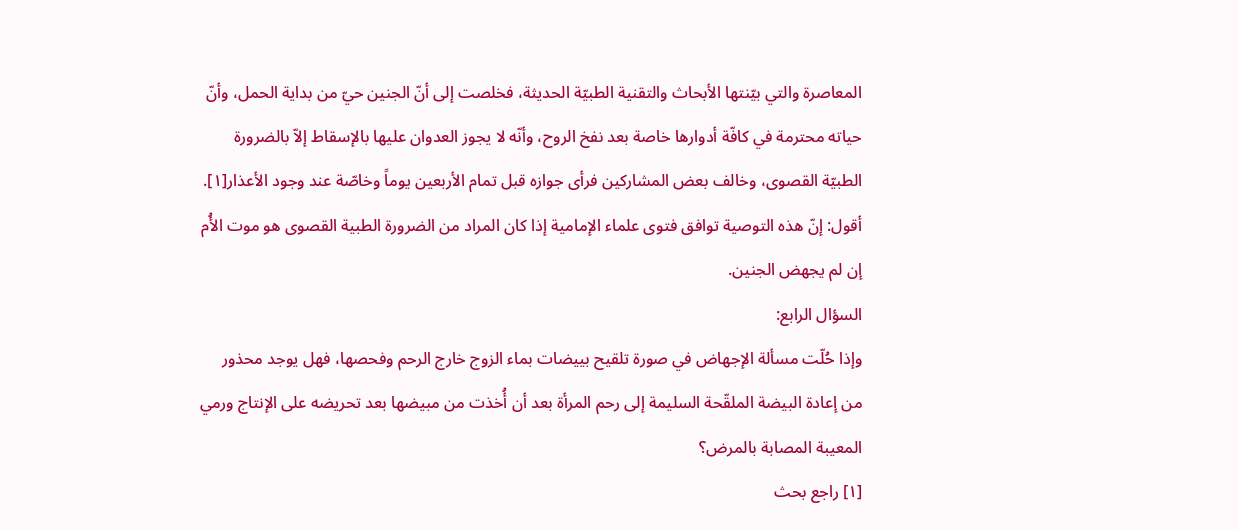المعاصرة والتي بيّنتها الأبحاث والتقنية الطبيّة الحديثة، فخلصت إلى أنّ الجنين حيّ من بداية الحمل، وأنّ حياته محترمة في كافّة أدوارها خاصة بعد نفخ الروح، وأنّه لا يجوز العدوان عليها بالإسقاط إلاّ بالضرورة الطبيّة القصوى، وخالف بعض المشاركين فرأى جوازه قبل تمام الأربعين يوماً وخاصّة عند وجود الأعذار[١].
أقول: إنّ هذه التوصية توافق فتوى علماء الإمامية إذا كان المراد من الضرورة الطبية القصوى هو موت الأُم إن لم يجهض الجنين.
السؤال الرابع:
وإذا حُلّت مسألة الإجهاض في صورة تلقيح بييضات بماء الزوج خارج الرحم وفحصها، فهل يوجد محذور من إعادة البيضة الملقّحة السليمة إلى رحم المرأة بعد أن أُخذت من مبيضها بعد تحريضه على الإنتاج ورمي المعيبة المصابة بالمرض؟
[١] راجع بحث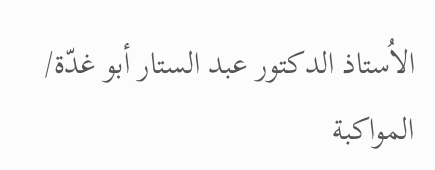الاُستاذ الدكتور عبد الستار أبو غدّة/ المواكبة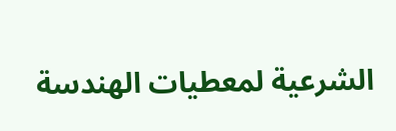الشرعية لمعطيات الهندسة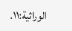الوراثية:١١.